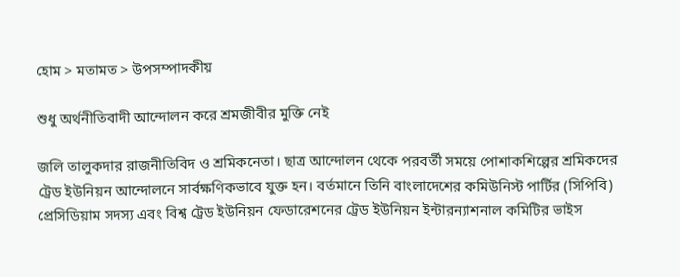হোম > মতামত > উপসম্পাদকীয়

শুধু অর্থনীতিবাদী আন্দোলন করে শ্রমজীবীর মুক্তি নেই

জলি তালুকদার রাজনীতিবিদ ও শ্রমিকনেতা। ছাত্র আন্দোলন থেকে পরবর্তী সময়ে পোশাকশিল্পের শ্রমিকদের ট্রেড ইউনিয়ন আন্দোলনে সার্বক্ষণিকভাবে যুক্ত হন। বর্তমানে তিনি বাংলাদেশের কমিউনিস্ট পার্টির (সিপিবি) প্রেসিডিয়াম সদস্য এবং বিশ্ব ট্রেড ইউনিয়ন ফেডারেশনের ট্রেড ইউনিয়ন ইন্টারন্যাশনাল কমিটির ভাইস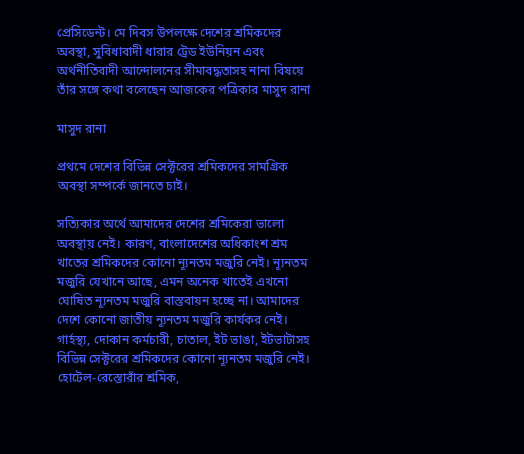প্রেসিডেন্ট। মে দিবস উপলক্ষে দেশের শ্রমিকদের অবস্থা, সুবিধাবাদী ধারার ট্রেড ইউনিয়ন এবং অর্থনীতিবাদী আন্দোলনের সীমাবদ্ধতাসহ নানা বিষয়ে তাঁর সঙ্গে কথা বলেছেন আজকের পত্রিকার মাসুদ রানা

মাসুদ রানা

প্রথমে দেশের বিভিন্ন সেক্টরের শ্রমিকদের সামগ্রিক অবস্থা সম্পর্কে জানতে চাই।

সত্যিকার অর্থে আমাদের দেশের শ্রমিকেরা ভালো অবস্থায় নেই। কারণ, বাংলাদেশের অধিকাংশ শ্রম খাতের শ্রমিকদের কোনো ন্যূনতম মজুরি নেই। ন্যূনতম মজুরি যেখানে আছে, এমন অনেক খাতেই এখনো ঘোষিত ন্যূনতম মজুরি বাস্তবায়ন হচ্ছে না। আমাদের দেশে কোনো জাতীয় ন্যূনতম মজুরি কার্যকর নেই। গার্হস্থ্য, দোকান কর্মচারী, চাতাল, ইট ভাঙা, ইটভাটাসহ বিভিন্ন সেক্টরের শ্রমিকদের কোনো ন্যূনতম মজুরি নেই। হোটেল-রেস্তোরাঁর শ্রমিক,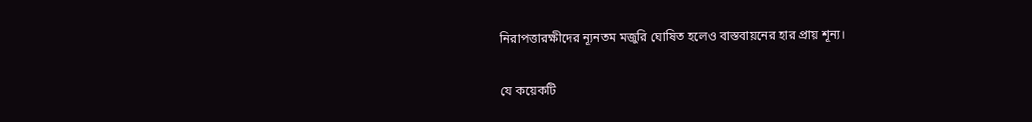নিরাপত্তারক্ষীদের ন্যূনতম মজুরি ঘোষিত হলেও বাস্তবায়নের হার প্রায় শূন্য।

যে কয়েকটি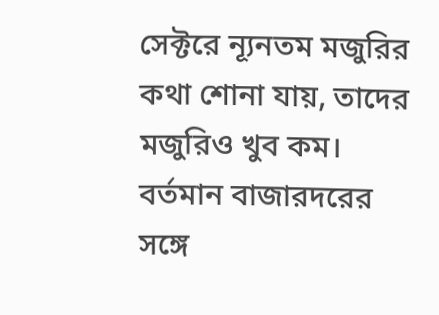সেক্টরে ন্যূনতম মজুরির কথা শোনা যায়, তাদের মজুরিও খুব কম। বর্তমান বাজারদরের সঙ্গে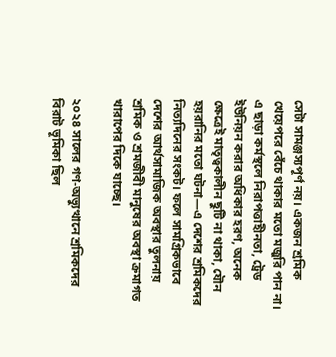সেটা সামঞ্জস্যপূর্ণ নয়। একজন শ্রমিক খেয়েপরে বেঁচে থাকার মতো মজুরি পান না। এ ছাড়া কর্মস্থলে নিরাপত্তাহীনতা, ট্রেড ইউনিয়ন করার অধিকার হরণ, অনেক ক্ষেত্রেই মাতৃত্বকালীন ছুটি না থাকা, যৌন হয়রানির মতো ঘটনা—এ দেশের শ্রমিকদের নিত্যদিনের সংকট। ফলে সামগ্রিকভাবে দেশের আর্থসামাজিক অবস্থার তুলনায় শ্রমিক ও শ্রমজীবী মানুষের অবস্থা ক্রমাগত খারাপের দিকে যাচ্ছে।

২০২৪ সালের গণ-অভ্যুত্থানে শ্রমিকদের বিরাট ভূমিকা ছিল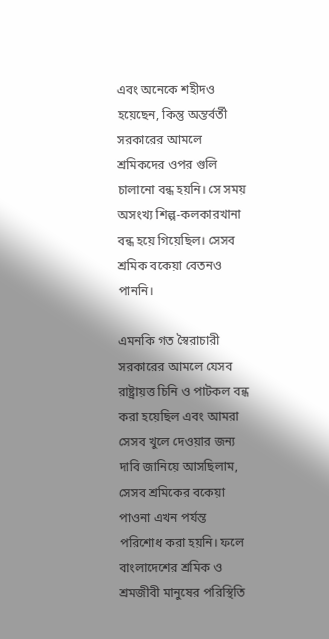এবং অনেকে শহীদও হয়েছেন, কিন্তু অন্তর্বর্তী সরকারের আমলে শ্রমিকদের ওপর গুলি চালানো বন্ধ হয়নি। সে সময় অসংখ্য শিল্প-কলকারখানা বন্ধ হয়ে গিয়েছিল। সেসব শ্রমিক বকেয়া বেতনও পাননি।

এমনকি গত স্বৈরাচারী সরকারের আমলে যেসব রাষ্ট্রায়ত্ত চিনি ও পাটকল বন্ধ করা হয়েছিল এবং আমরা সেসব খুলে দেওয়ার জন্য দাবি জানিয়ে আসছিলাম, সেসব শ্রমিকের বকেয়া পাওনা এখন পর্যন্ত পরিশোধ করা হয়নি। ফলে বাংলাদেশের শ্রমিক ও শ্রমজীবী মানুষের পরিস্থিতি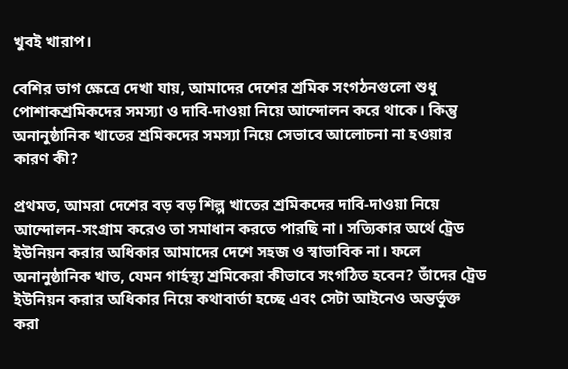খুবই খারাপ।

বেশির ভাগ ক্ষেত্রে দেখা যায়, আমাদের দেশের শ্রমিক সংগঠনগুলো শুধু পোশাকশ্রমিকদের সমস্যা ও দাবি-দাওয়া নিয়ে আন্দোলন করে থাকে। কিন্তু অনানুষ্ঠানিক খাতের শ্রমিকদের সমস্যা নিয়ে সেভাবে আলোচনা না হওয়ার কারণ কী?

প্রথমত, আমরা দেশের বড় বড় শিল্প খাতের শ্রমিকদের দাবি-দাওয়া নিয়ে আন্দোলন-সংগ্রাম করেও তা সমাধান করতে পারছি না। সত্যিকার অর্থে ট্রেড ইউনিয়ন করার অধিকার আমাদের দেশে সহজ ও স্বাভাবিক না। ফলে অনানুষ্ঠানিক খাত, যেমন গার্হস্থ্য শ্রমিকেরা কীভাবে সংগঠিত হবেন? তাঁদের ট্রেড ইউনিয়ন করার অধিকার নিয়ে কথাবার্তা হচ্ছে এবং সেটা আইনেও অন্তর্ভুক্ত করা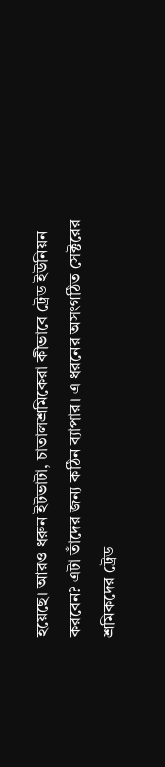হয়েছে। আরও ধরুন ইটভাটা, চাতালশ্রমিকেরা কীভাবে ট্রেড ইউনিয়ন করবেন? এটা তাঁদের জন্য কঠিন ব্যাপার। এ ধরনের অসংগঠিত সেক্টরের শ্রমিকদের ট্রেড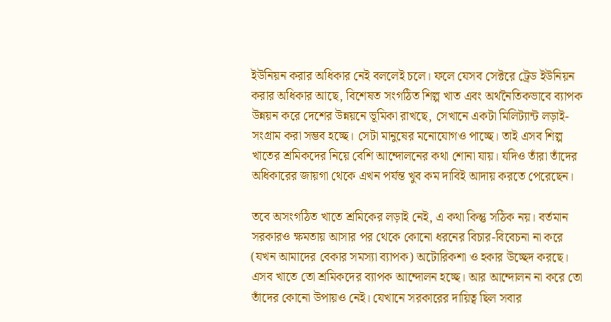ইউনিয়ন করার অধিকার নেই বললেই চলে। ফলে যেসব সেক্টরে ট্রেড ইউনিয়ন করার অধিকার আছে, বিশেষত সংগঠিত শিল্প খাত এবং অর্থনৈতিকভাবে ব্যাপক উন্নয়ন করে দেশের উন্নয়নে ভূমিকা রাখছে, সেখানে একটা মিলিট্যান্ট লড়াই-সংগ্রাম করা সম্ভব হচ্ছে। সেটা মানুষের মনোযোগও পাচ্ছে। তাই এসব শিল্প খাতের শ্রমিকদের নিয়ে বেশি আন্দোলনের কথা শোনা যায়। যদিও তাঁরা তাঁদের অধিকারের জায়গা থেকে এখন পর্যন্ত খুব কম দাবিই আদায় করতে পেরেছেন।

তবে অসংগঠিত খাতে শ্রমিকের লড়াই নেই, এ কথা কিন্তু সঠিক নয়। বর্তমান সরকারও ক্ষমতায় আসার পর থেকে কোনো ধরনের বিচার-বিবেচনা না করে (যখন আমাদের বেকার সমস্যা ব্যাপক) অটোরিকশা ও হকার উচ্ছেদ করছে। এসব খাতে তো শ্রমিকদের ব্যাপক আন্দোলন হচ্ছে। আর আন্দোলন না করে তো তাঁদের কোনো উপায়ও নেই। যেখানে সরকারের দায়িত্ব ছিল সবার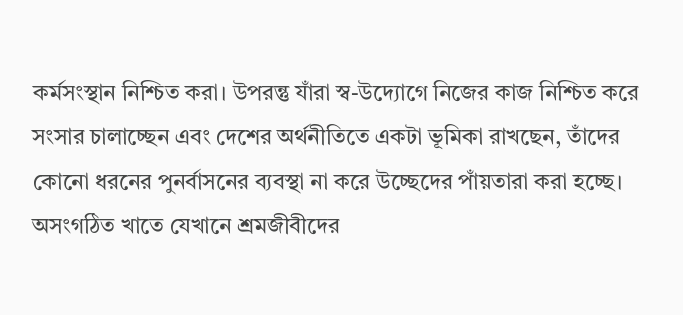কর্মসংস্থান নিশ্চিত করা। উপরন্তু যাঁরা স্ব-উদ্যোগে নিজের কাজ নিশ্চিত করে সংসার চালাচ্ছেন এবং দেশের অর্থনীতিতে একটা ভূমিকা রাখছেন, তাঁদের কোনো ধরনের পুনর্বাসনের ব্যবস্থা না করে উচ্ছেদের পাঁয়তারা করা হচ্ছে। অসংগঠিত খাতে যেখানে শ্রমজীবীদের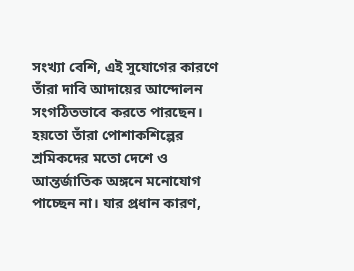সংখ্যা বেশি, এই সুযোগের কারণে তাঁরা দাবি আদায়ের আন্দোলন সংগঠিতভাবে করতে পারছেন। হয়তো তাঁরা পোশাকশিল্পের শ্রমিকদের মতো দেশে ও আন্তর্জাতিক অঙ্গনে মনোযোগ পাচ্ছেন না। যার প্রধান কারণ,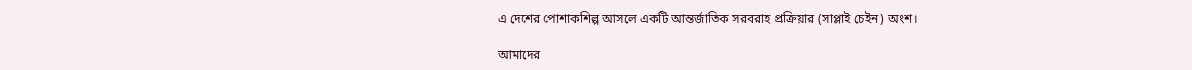এ দেশের পোশাকশিল্প আসলে একটি আন্তর্জাতিক সরবরাহ প্রক্রিয়ার (সাপ্লাই চেইন) অংশ।

আমাদের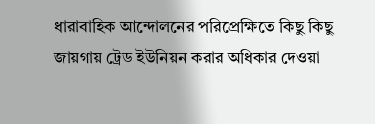ধারাবাহিক আন্দোলনের পরিপ্রেক্ষিতে কিছু কিছু জায়গায় ট্রেড ইউনিয়ন করার অধিকার দেওয়া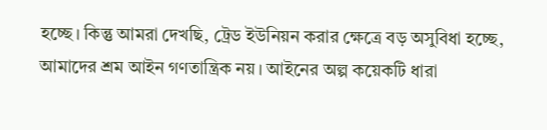হচ্ছে। কিন্তু আমরা দেখছি, ট্রেড ইউনিয়ন করার ক্ষেত্রে বড় অসুবিধা হচ্ছে, আমাদের শ্রম আইন গণতান্ত্রিক নয়। আইনের অল্প কয়েকটি ধারা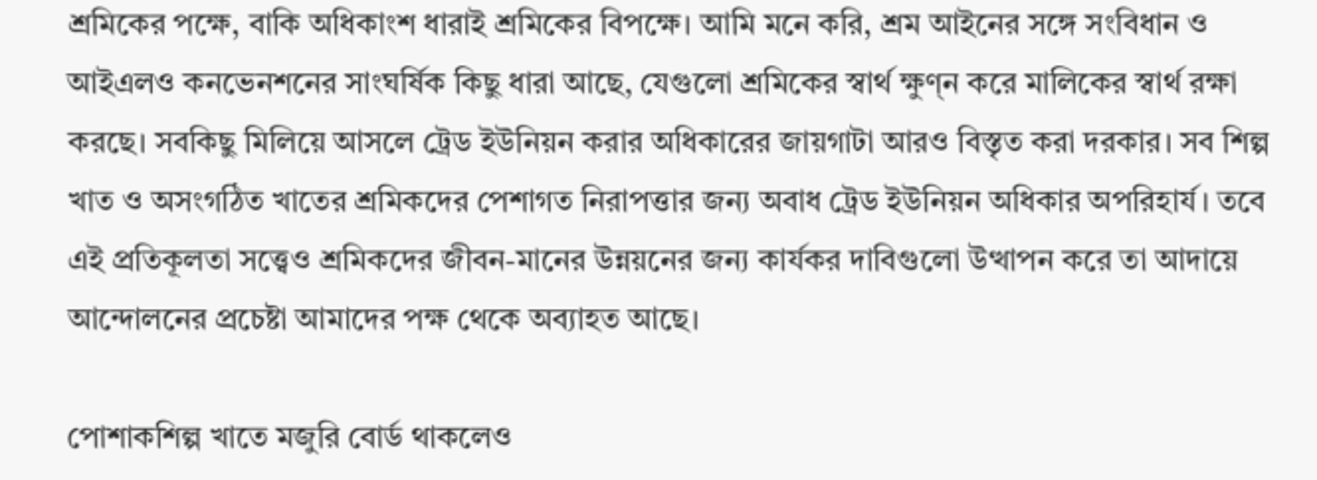শ্রমিকের পক্ষে, বাকি অধিকাংশ ধারাই শ্রমিকের বিপক্ষে। আমি মনে করি, শ্রম আইনের সঙ্গে সংবিধান ও আইএলও কনভেনশনের সাংঘর্ষিক কিছু ধারা আছে, যেগুলো শ্রমিকের স্বার্থ ক্ষুণ্ন করে মালিকের স্বার্থ রক্ষা করছে। সবকিছু মিলিয়ে আসলে ট্রেড ইউনিয়ন করার অধিকারের জায়গাটা আরও বিস্তৃত করা দরকার। সব শিল্প খাত ও অসংগঠিত খাতের শ্রমিকদের পেশাগত নিরাপত্তার জন্য অবাধ ট্রেড ইউনিয়ন অধিকার অপরিহার্য। তবে এই প্রতিকূলতা সত্ত্বেও শ্রমিকদের জীবন-মানের উন্নয়নের জন্য কার্যকর দাবিগুলো উত্থাপন করে তা আদায়ে আন্দোলনের প্রচেষ্টা আমাদের পক্ষ থেকে অব্যাহত আছে।

পোশাকশিল্প খাতে মজুরি বোর্ড থাকলেও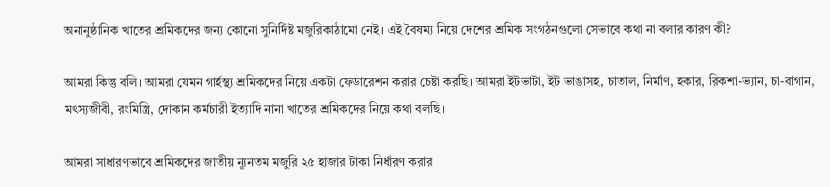অনানুষ্ঠানিক খাতের শ্রমিকদের জন্য কোনো সুনির্দিষ্ট মজুরিকাঠামো নেই। এই বৈষম্য নিয়ে দেশের শ্রমিক সংগঠনগুলো সেভাবে কথা না বলার কারণ কী?

আমরা কিন্তু বলি। আমরা যেমন গার্হস্থ্য শ্রমিকদের নিয়ে একটা ফেডারেশন করার চেষ্টা করছি। আমরা ইটভাটা, ইট ভাঙাসহ, চাতাল, নির্মাণ, হকার, রিকশা-ভ্যান, চা-বাগান, মৎস্যজীবী, রংমিস্ত্রি, দোকান কর্মচারী ইত্যাদি নানা খাতের শ্রমিকদের নিয়ে কথা বলছি।

আমরা সাধারণভাবে শ্রমিকদের জাতীয় ন্যূনতম মজুরি ২৫ হাজার টাকা নির্ধারণ করার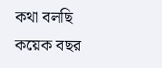কথা বলছি কয়েক বছর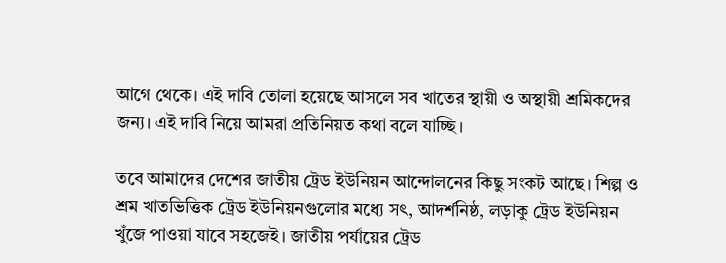আগে থেকে। এই দাবি তোলা হয়েছে আসলে সব খাতের স্থায়ী ও অস্থায়ী শ্রমিকদের জন্য। এই দাবি নিয়ে আমরা প্রতিনিয়ত কথা বলে যাচ্ছি।

তবে আমাদের দেশের জাতীয় ট্রেড ইউনিয়ন আন্দোলনের কিছু সংকট আছে। শিল্প ও শ্রম খাতভিত্তিক ট্রেড ইউনিয়নগুলোর মধ্যে সৎ, আদর্শনিষ্ঠ, লড়াকু ট্রেড ইউনিয়ন খুঁজে পাওয়া যাবে সহজেই। জাতীয় পর্যায়ের ট্রেড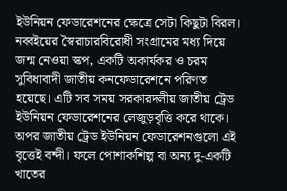ইউনিয়ন ফেডারেশনের ক্ষেত্রে সেটা কিছুটা বিরল। নব্বইয়ের স্বৈরাচারবিরোধী সংগ্রামের মধ্য দিয়ে জন্ম নেওয়া স্কপ, একটি অকার্যকর ও চরম সুবিধাবাদী জাতীয় কনফেডারেশনে পরিণত হয়েছে। এটি সব সময় সরকারদলীয় জাতীয় ট্রেড ইউনিয়ন ফেডারেশনের লেজুড়বৃত্তি করে থাকে। অপর জাতীয় ট্রেড ইউনিয়ন ফেডারেশনগুলো এই বৃত্তেই বন্দী। ফলে পোশাকশিল্প বা অন্য দু-একটি খাতের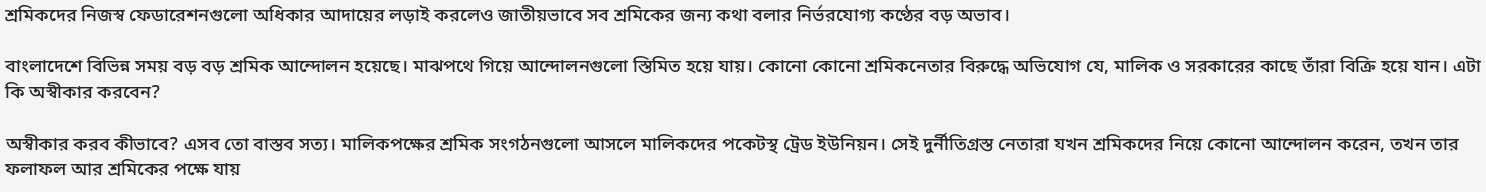শ্রমিকদের নিজস্ব ফেডারেশনগুলো অধিকার আদায়ের লড়াই করলেও জাতীয়ভাবে সব শ্রমিকের জন্য কথা বলার নির্ভরযোগ্য কণ্ঠের বড় অভাব।

বাংলাদেশে বিভিন্ন সময় বড় বড় শ্রমিক আন্দোলন হয়েছে। মাঝপথে গিয়ে আন্দোলনগুলো স্তিমিত হয়ে যায়। কোনো কোনো শ্রমিকনেতার বিরুদ্ধে অভিযোগ যে, মালিক ও সরকারের কাছে তাঁরা বিক্রি হয়ে যান। এটা কি অস্বীকার করবেন?

অস্বীকার করব কীভাবে? এসব তো বাস্তব সত্য। মালিকপক্ষের শ্রমিক সংগঠনগুলো আসলে মালিকদের পকেটস্থ ট্রেড ইউনিয়ন। সেই দুর্নীতিগ্রস্ত নেতারা যখন শ্রমিকদের নিয়ে কোনো আন্দোলন করেন, তখন তার ফলাফল আর শ্রমিকের পক্ষে যায়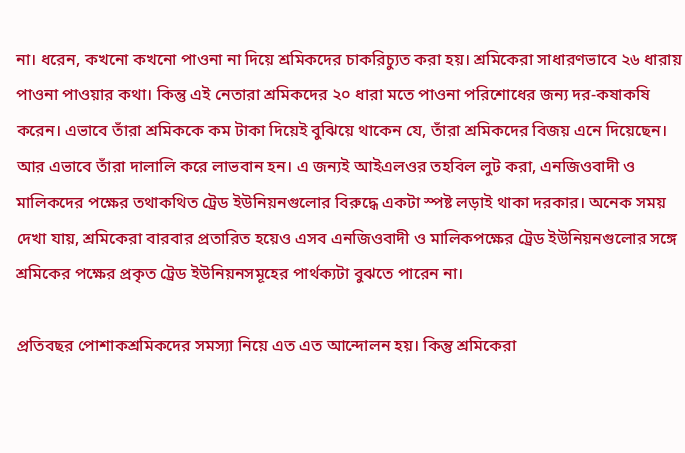না। ধরেন, কখনো কখনো পাওনা না দিয়ে শ্রমিকদের চাকরিচ্যুত করা হয়। শ্রমিকেরা সাধারণভাবে ২৬ ধারায় পাওনা পাওয়ার কথা। কিন্তু এই নেতারা শ্রমিকদের ২০ ধারা মতে পাওনা পরিশোধের জন্য দর-কষাকষি করেন। এভাবে তাঁরা শ্রমিককে কম টাকা দিয়েই বুঝিয়ে থাকেন যে, তাঁরা শ্রমিকদের বিজয় এনে দিয়েছেন। আর এভাবে তাঁরা দালালি করে লাভবান হন। এ জন্যই আইএলওর তহবিল লুট করা, এনজিওবাদী ও মালিকদের পক্ষের তথাকথিত ট্রেড ইউনিয়নগুলোর বিরুদ্ধে একটা স্পষ্ট লড়াই থাকা দরকার। অনেক সময় দেখা যায়, শ্রমিকেরা বারবার প্রতারিত হয়েও এসব এনজিওবাদী ও মালিকপক্ষের ট্রেড ইউনিয়নগুলোর সঙ্গে শ্রমিকের পক্ষের প্রকৃত ট্রেড ইউনিয়নসমূহের পার্থক্যটা বুঝতে পারেন না।

প্রতিবছর পোশাকশ্রমিকদের সমস্যা নিয়ে এত এত আন্দোলন হয়। কিন্তু শ্রমিকেরা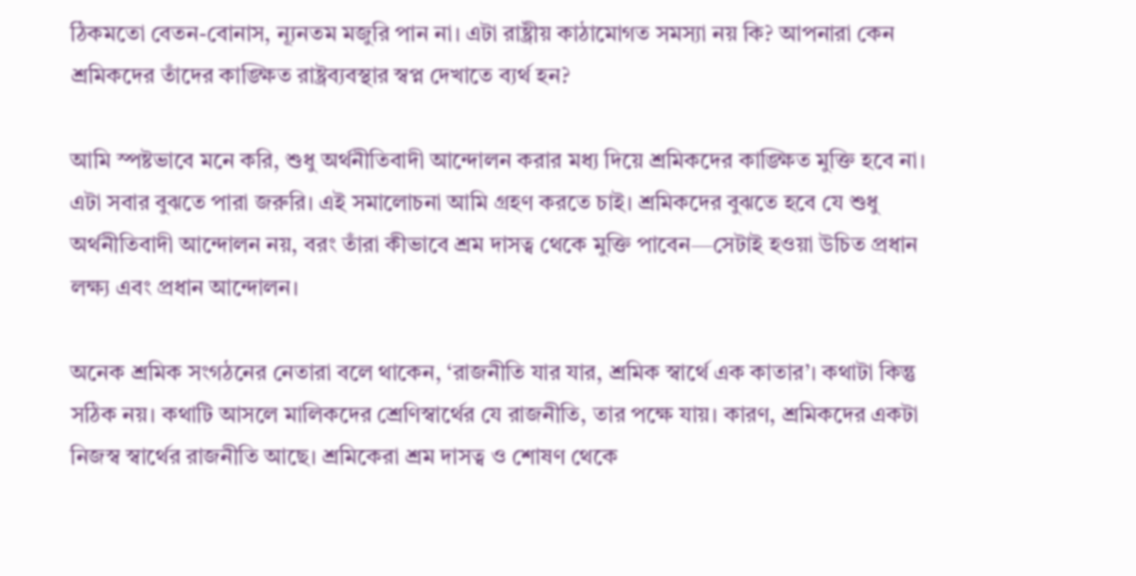ঠিকমতো বেতন-বোনাস, ন্যূনতম মজুরি পান না। এটা রাষ্ট্রীয় কাঠামোগত সমস্যা নয় কি? আপনারা কেন শ্রমিকদের তাঁদের কাঙ্ক্ষিত রাষ্ট্রব্যবস্থার স্বপ্ন দেখাতে ব্যর্থ হন?

আমি স্পষ্টভাবে মনে করি, শুধু অর্থনীতিবাদী আন্দোলন করার মধ্য দিয়ে শ্রমিকদের কাঙ্ক্ষিত মুক্তি হবে না। এটা সবার বুঝতে পারা জরুরি। এই সমালোচনা আমি গ্রহণ করতে চাই। শ্রমিকদের বুঝতে হবে যে শুধু অর্থনীতিবাদী আন্দোলন নয়, বরং তাঁরা কীভাবে শ্রম দাসত্ব থেকে মুক্তি পাবেন—সেটাই হওয়া উচিত প্রধান লক্ষ্য এবং প্রধান আন্দোলন।

অনেক শ্রমিক সংগঠনের নেতারা বলে থাকেন, ‘রাজনীতি যার যার, শ্রমিক স্বার্থে এক কাতার’। কথাটা কিন্তু সঠিক নয়। কথাটি আসলে মালিকদের শ্রেণিস্বার্থের যে রাজনীতি, তার পক্ষে যায়। কারণ, শ্রমিকদের একটা নিজস্ব স্বার্থের রাজনীতি আছে। শ্রমিকেরা শ্রম দাসত্ব ও শোষণ থেকে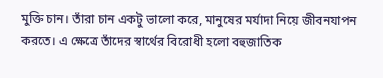মুক্তি চান। তাঁরা চান একটু ভালো করে, মানুষের মর্যাদা নিয়ে জীবনযাপন করতে। এ ক্ষেত্রে তাঁদের স্বার্থের বিরোধী হলো বহুজাতিক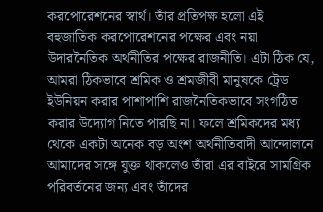করপোরেশনের স্বার্থ। তাঁর প্রতিপক্ষ হলো এই বহুজাতিক করপোরেশনের পক্ষের এবং নয়া উদারনৈতিক অর্থনীতির পক্ষের রাজনীতি। এটা ঠিক যে, আমরা ঠিকভাবে শ্রমিক ও শ্রমজীবী মানুষকে ট্রেড ইউনিয়ন করার পাশাপাশি রাজনৈতিকভাবে সংগঠিত করার উদ্যোগ নিতে পারছি না। ফলে শ্রমিকদের মধ্য থেকে একটা অনেক বড় অংশ অর্থনীতিবাদী আন্দোলনে আমাদের সঙ্গে যুক্ত থাকলেও তাঁরা এর বাইরে সামগ্রিক পরিবর্তনের জন্য এবং তাঁদের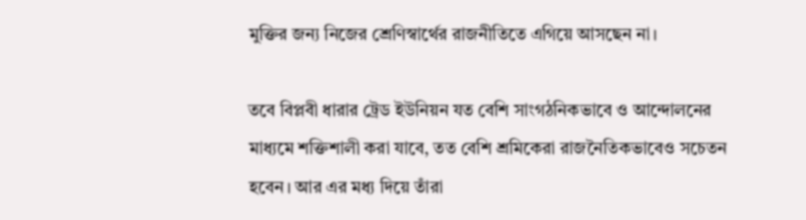মুক্তির জন্য নিজের শ্রেণিস্বার্থের রাজনীতিতে এগিয়ে আসছেন না।

তবে বিপ্লবী ধারার ট্রেড ইউনিয়ন যত বেশি সাংগঠনিকভাবে ও আন্দোলনের মাধ্যমে শক্তিশালী করা যাবে, তত বেশি শ্রমিকেরা রাজনৈতিকভাবেও সচেতন হবেন। আর এর মধ্য দিয়ে তাঁরা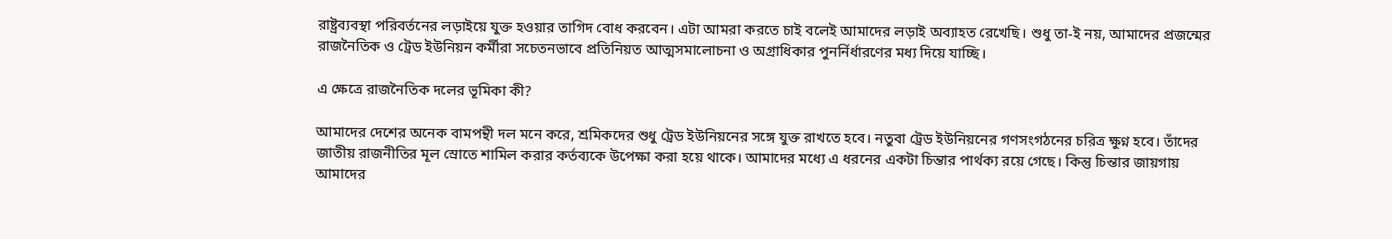রাষ্ট্রব্যবস্থা পরিবর্তনের লড়াইয়ে যুক্ত হওয়ার তাগিদ বোধ করবেন। এটা আমরা করতে চাই বলেই আমাদের লড়াই অব্যাহত রেখেছি। শুধু তা-ই নয়, আমাদের প্রজন্মের রাজনৈতিক ও ট্রেড ইউনিয়ন কর্মীরা সচেতনভাবে প্রতিনিয়ত আত্মসমালোচনা ও অগ্রাধিকার পুনর্নির্ধারণের মধ্য দিয়ে যাচ্ছি।

এ ক্ষেত্রে রাজনৈতিক দলের ভূমিকা কী?

আমাদের দেশের অনেক বামপন্থী দল মনে করে, শ্রমিকদের শুধু ট্রেড ইউনিয়নের সঙ্গে যুক্ত রাখতে হবে। নতুবা ট্রেড ইউনিয়নের গণসংগঠনের চরিত্র ক্ষুণ্ন হবে। তাঁদের জাতীয় রাজনীতির মূল স্রোতে শামিল করার কর্তব্যকে উপেক্ষা করা হয়ে থাকে। আমাদের মধ্যে এ ধরনের একটা চিন্তার পার্থক্য রয়ে গেছে। কিন্তু চিন্তার জায়গায় আমাদের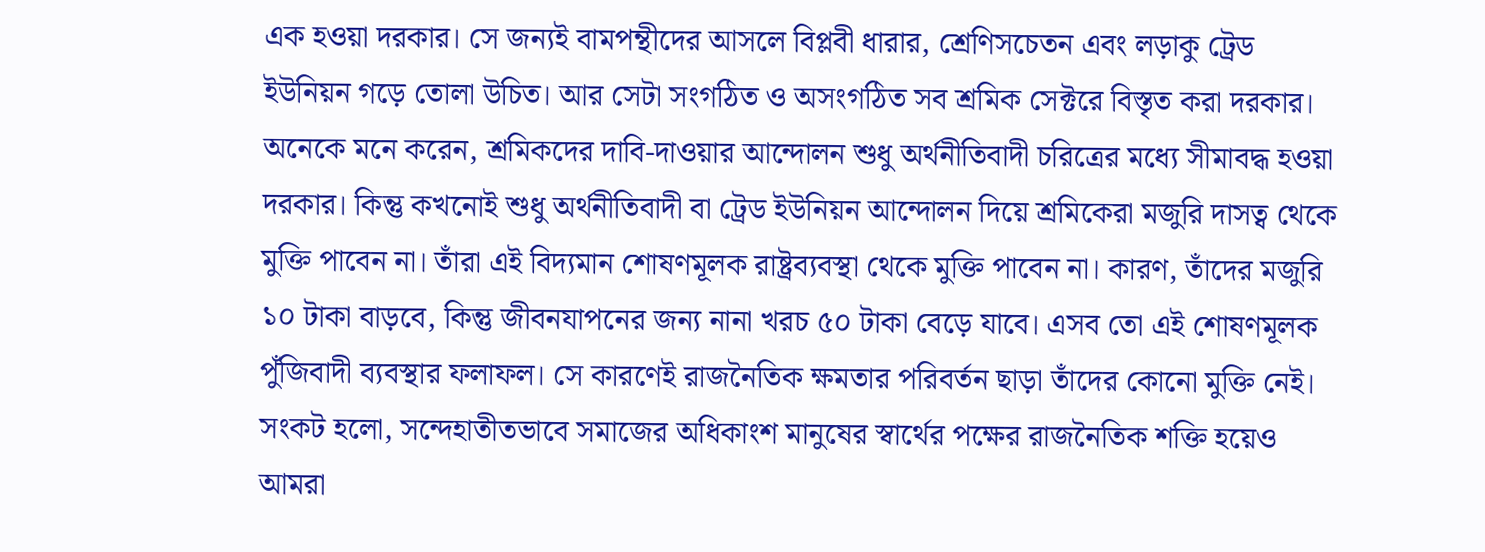এক হওয়া দরকার। সে জন্যই বামপন্থীদের আসলে বিপ্লবী ধারার, শ্রেণিসচেতন এবং লড়াকু ট্রেড ইউনিয়ন গড়ে তোলা উচিত। আর সেটা সংগঠিত ও অসংগঠিত সব শ্রমিক সেক্টরে বিস্তৃত করা দরকার। অনেকে মনে করেন, শ্রমিকদের দাবি-দাওয়ার আন্দোলন শুধু অর্থনীতিবাদী চরিত্রের মধ্যে সীমাবদ্ধ হওয়া দরকার। কিন্তু কখনোই শুধু অর্থনীতিবাদী বা ট্রেড ইউনিয়ন আন্দোলন দিয়ে শ্রমিকেরা মজুরি দাসত্ব থেকে মুক্তি পাবেন না। তাঁরা এই বিদ্যমান শোষণমূলক রাষ্ট্রব্যবস্থা থেকে মুক্তি পাবেন না। কারণ, তাঁদের মজুরি ১০ টাকা বাড়বে, কিন্তু জীবনযাপনের জন্য নানা খরচ ৫০ টাকা বেড়ে যাবে। এসব তো এই শোষণমূলক পুঁজিবাদী ব্যবস্থার ফলাফল। সে কারণেই রাজনৈতিক ক্ষমতার পরিবর্তন ছাড়া তাঁদের কোনো মুক্তি নেই। সংকট হলো, সন্দেহাতীতভাবে সমাজের অধিকাংশ মানুষের স্বার্থের পক্ষের রাজনৈতিক শক্তি হয়েও আমরা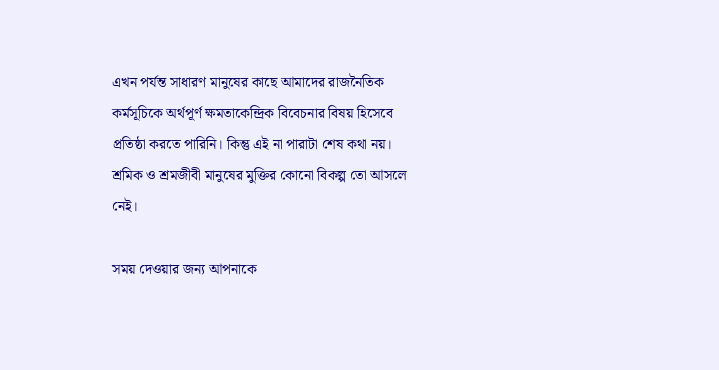এখন পর্যন্ত সাধারণ মানুষের কাছে আমাদের রাজনৈতিক কর্মসূচিকে অর্থপূর্ণ ক্ষমতাকেন্দ্রিক বিবেচনার বিষয় হিসেবে প্রতিষ্ঠা করতে পারিনি। কিন্তু এই না পারাটা শেষ কথা নয়। শ্রমিক ও শ্রমজীবী মানুষের মুক্তির কোনো বিকল্প তো আসলে নেই।

সময় দেওয়ার জন্য আপনাকে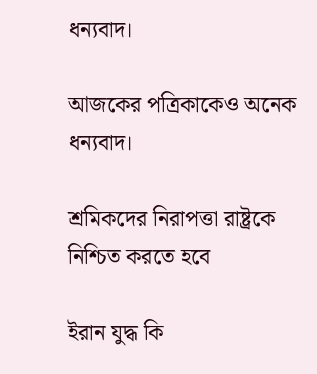ধন্যবাদ।

আজকের পত্রিকাকেও অনেক ধন্যবাদ।

শ্রমিকদের নিরাপত্তা রাষ্ট্রকে নিশ্চিত করতে হবে

ইরান যুদ্ধ কি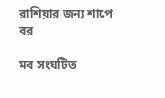রাশিয়ার জন্য শাপে বর

মব সংঘটিত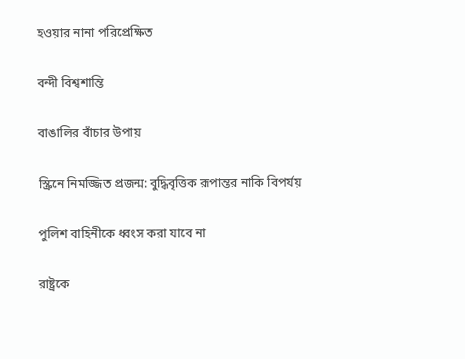হওয়ার নানা পরিপ্রেক্ষিত

বন্দী বিশ্বশান্তি

বাঙালির বাঁচার উপায়

স্ক্রিনে নিমজ্জিত প্রজন্ম: বুদ্ধিবৃত্তিক রূপান্তর নাকি বিপর্যয়

পুলিশ বাহিনীকে ধ্বংস করা যাবে না

রাষ্ট্রকে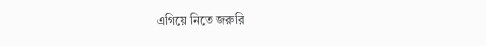এগিয়ে নিতে জরুরি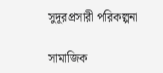সুদূরপ্রসারী পরিকল্পনা

সামাজিক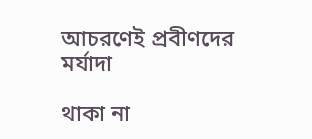আচরণেই প্রবীণদের মর্যাদা

থাকা না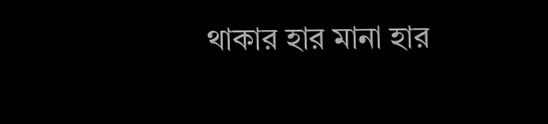থাকার হার মানা হার